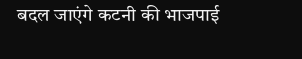बदल जाएंगे कटनी की भाजपाई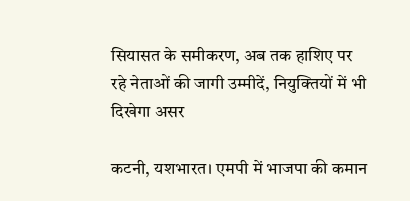सियासत के समीकरण, अब तक हाशिए पर रहे नेताओं की जागी उम्मीदें, नियुक्तियों में भी दिखेगा असर

कटनी, यशभारत। एमपी में भाजपा की कमान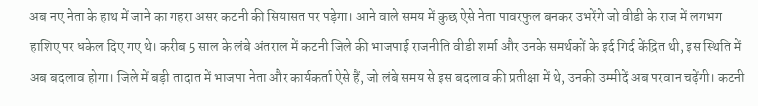अब नए नेता के हाथ में जाने का गहरा असर कटनी की सियासत पर पड़ेगा। आने वाले समय में कुछ ऐसे नेता पावरफुल बनकर उभरेंगे जो वीडी के राज में लगभग हाशिए पर धकेल दिए गए थे। करीब 5 साल के लंबे अंतराल में कटनी जिले की भाजपाई राजनीति वीडी शर्मा और उनके समर्थकों के इर्द गिर्द केंद्रित थी, इस स्थिति में अब बदलाव होगा। जिले में बड़ी तादात में भाजपा नेता और कार्यकर्ता ऐसे हैं, जो लंबे समय से इस बदलाव की प्रतीक्षा में थे, उनकी उम्मीदें अब परवान चढ़ेंगी। कटनी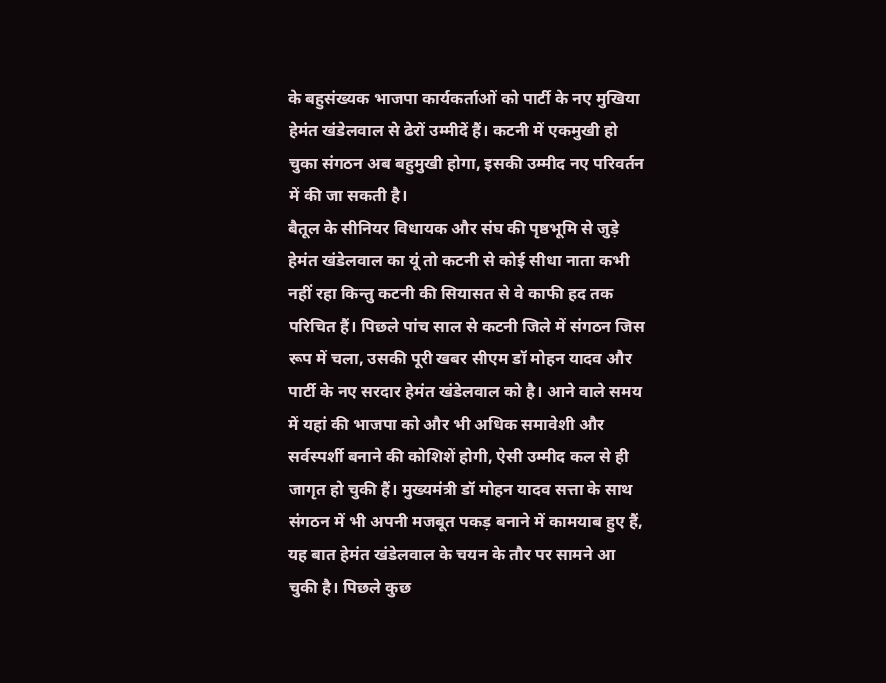के बहुसंख्यक भाजपा कार्यकर्ताओं को पार्टी के नए मुखिया हेमंत खंडेलवाल से ढेरों उम्मीदें हैं। कटनी में एकमुखी हो चुका संगठन अब बहुमुखी होगा, इसकी उम्मीद नए परिवर्तन में की जा सकती है।
बैतूल के सीनियर विधायक और संघ की पृष्ठभूमि से जुड़े हेमंत खंडेलवाल का यूं तो कटनी से कोई सीधा नाता कभी नहीं रहा किन्तु कटनी की सियासत से वे काफी हद तक परिचित हैं। पिछले पांच साल से कटनी जिले में संगठन जिस रूप में चला, उसकी पूरी खबर सीएम डॉ मोहन यादव और पार्टी के नए सरदार हेमंत खंडेलवाल को है। आने वाले समय में यहां की भाजपा को और भी अधिक समावेशी और सर्वस्पर्शी बनाने की कोशिशें होगी, ऐसी उम्मीद कल से ही जागृत हो चुकी हैं। मुख्यमंत्री डॉ मोहन यादव सत्ता के साथ संगठन में भी अपनी मजबूत पकड़ बनाने में कामयाब हुए हैं, यह बात हेमंत खंडेलवाल के चयन के तौर पर सामने आ चुकी है। पिछले कुछ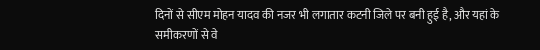दिनों से सीएम मोहन यादव की नजर भी लगातार कटनी जिले पर बनी हुई है, और यहां के समीकरणों से वे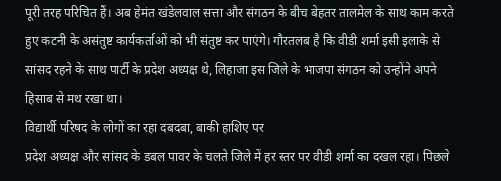पूरी तरह परिचित हैं। अब हेमंत खंडेलवाल सत्ता और संगठन के बीच बेहतर तालमेल के साथ काम करते हुए कटनी के असंतुष्ट कार्यकर्ताओं को भी संतुष्ट कर पाएंगे। गौरतलब है कि वीडी शर्मा इसी इलाके से सांसद रहने के साथ पार्टी के प्रदेश अध्यक्ष थे, लिहाजा इस जिले के भाजपा संगठन को उन्होंने अपने हिसाब से मथ रखा था।
विद्यार्थी परिषद के लोगों का रहा दबदबा, बाकी हाशिए पर
प्रदेश अध्यक्ष और सांसद के डबल पावर के चलते जिले में हर स्तर पर वीडी शर्मा का दखल रहा। पिछले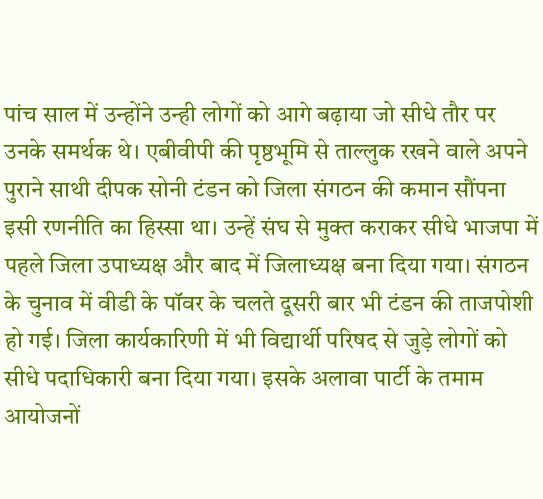पांच साल में उन्होंने उन्ही लोगों को आगे बढ़ाया जो सीधे तौर पर उनके समर्थक थे। एबीवीपी की पृष्ठभूमि से ताल्लुक रखने वाले अपने पुराने साथी दीपक सोनी टंडन को जिला संगठन की कमान सौंपना इसी रणनीति का हिस्सा था। उन्हें संघ से मुक्त कराकर सीधे भाजपा में पहले जिला उपाध्यक्ष और बाद में जिलाध्यक्ष बना दिया गया। संगठन के चुनाव में वीडी के पॉवर के चलते दूसरी बार भी टंडन की ताजपोशी हो गई। जिला कार्यकारिणी में भी विद्यार्थी परिषद से जुड़े लोगों को सीधे पदाधिकारी बना दिया गया। इसके अलावा पार्टी के तमाम आयोजनों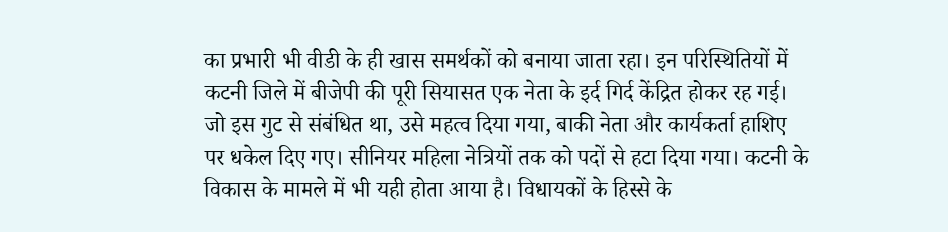का प्रभारी भी वीडी के ही खास समर्थकों को बनाया जाता रहा। इन परिस्थितियों में कटनी जिले में बीजेपी की पूरी सियासत एक नेता के इर्द गिर्द केंद्रित होकर रह गई। जो इस गुट से संबंधित था, उसे महत्व दिया गया, बाकी नेता और कार्यकर्ता हाशिए पर धकेल दिए गए। सीनियर महिला नेत्रियों तक को पदों से हटा दिया गया। कटनी के विकास के मामले में भी यही होता आया है। विधायकों के हिस्से के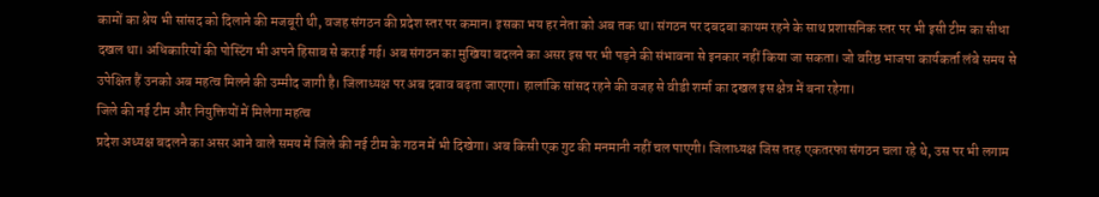कामों का श्रेय भी सांसद को दिलाने की मजबूरी थी, वजह संगठन की प्रदेश स्तर पर कमान। इसका भय हर नेता को अब तक था। संगठन पर दबदबा कायम रहने के साथ प्रशासनिक स्तर पर भी इसी टीम का सीधा दखल था। अधिकारियों की पोस्टिंग भी अपने हिसाब से कराई गई। अब संगठन का मुखिया बदलने का असर इस पर भी पड़ने की संभावना से इनकार नहीं किया जा सकता। जो वरिष्ठ भाजपा कार्यकर्ता लंबे समय से उपेक्षित हैं उनको अब महत्व मिलने की उम्मीद जागी है। जिलाध्यक्ष पर अब दबाव बढ़ता जाएगा। हालांकि सांसद रहने की वजह से वीडी शर्मा का दखल इस क्षेत्र में बना रहेगा।
जिले की नई टीम और नियुक्तियों में मिलेगा महत्व
प्रदेश अध्यक्ष बदलने का असर आने वाले समय में जिले की नई टीम के गठन में भी दिखेगा। अब किसी एक गुट की मनमानी नहीं चल पाएगी। जिलाध्यक्ष जिस तरह एकतरफा संगठन चला रहे थे, उस पर भी लगाम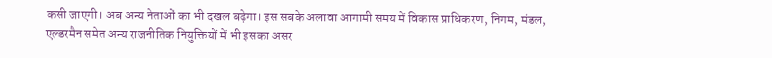कसी जाएगी। अब अन्य नेताओं का भी दखल बढ़ेगा। इस सबके अलावा आगामी समय में विकास प्राधिकरण, निगम, मंडल, एल्डरमैन समेत अन्य राजनीतिक नियुक्तियों में भी इसका असर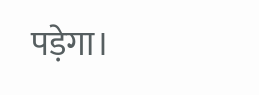पड़ेगा।